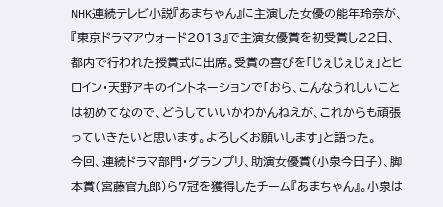NHK連続テレビ小説『あまちゃん』に主演した女優の能年玲奈が、『東京ドラマアウォード2013』で主演女優賞を初受賞し22日、都内で行われた授賞式に出席。受賞の喜びを「じぇじぇじぇ」とヒロイン・天野アキのイントネーションで「おら、こんなうれしいことは初めてなので、どうしていいかわかんねえが、これからも頑張っていきたいと思います。よろしくお願いします」と語った。
今回、連続ドラマ部門・グランプリ、助演女優賞(小泉今日子)、脚本賞(宮藤官九郎)ら7冠を獲得したチーム『あまちゃん』。小泉は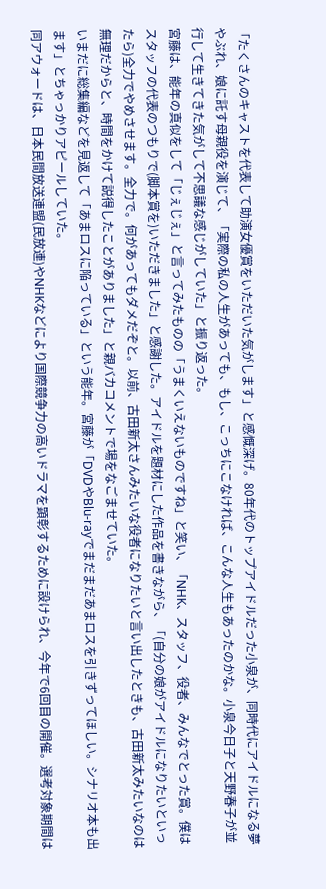「たくさんのキャストを代表して助演女優賞をいただいた気がします」と感慨深げ。80年代のトップアイドルだった小泉が、同時代にアイドルになる夢やぶれ、娘に託す母親役を演じて、「実際の私の人生があっても、もし、こっちにこなければ、こんな人生もあったのかな。小泉今日子と天野春子が並行して生きてきた気がして不思議な感じがしていた」と振り返った。
宮藤は、能年の真似をして「じぇじぇ」と言ってみたものの「うまくいえないものですね」と笑い、「NHK、スタッフ、役者、みんなでとった賞。僕はスタッフの代表のつもりで(脚本賞を)いただきました」と感謝した。アイドルを題材にした作品を書きながら、「(自分の娘がアイドルになりたいといったら)全力でやめさせます。全力で。何があってもダメだぞと。以前、古田新太さんみたいな役者になりたいと言い出したときも、古田新太みたいなのは無理だからと、時間をかけて説得したことがありました」と親バカコメントで場をなごませていた。
いまだに総集編などを見返して「あまロスに陥っている」という能年。宮藤が「DVDやBlu-rayでまだまだあまロスを引きずってほしい。シナリオ本も出ます」とちゃっかりアピールしていた。
同アウォードは、日本民間放送連盟(民放連)やNHKなどにより国際競争力の高いドラマを顕彰するために設けられ、今年で6回目の開催。選考対象期間は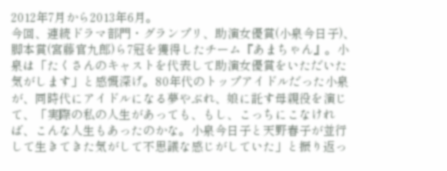2012年7月から2013年6月。
今回、連続ドラマ部門・グランプリ、助演女優賞(小泉今日子)、脚本賞(宮藤官九郎)ら7冠を獲得したチーム『あまちゃん』。小泉は「たくさんのキャストを代表して助演女優賞をいただいた気がします」と感慨深げ。80年代のトップアイドルだった小泉が、同時代にアイドルになる夢やぶれ、娘に託す母親役を演じて、「実際の私の人生があっても、もし、こっちにこなければ、こんな人生もあったのかな。小泉今日子と天野春子が並行して生きてきた気がして不思議な感じがしていた」と振り返っ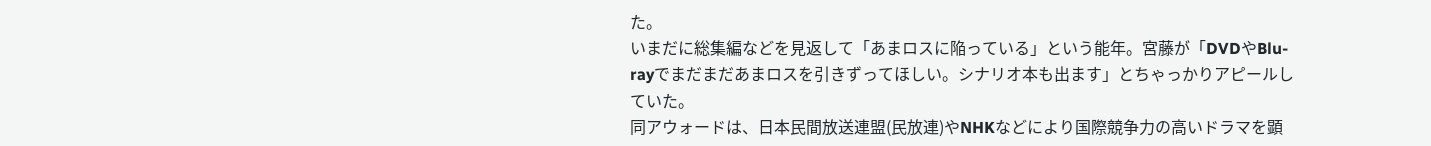た。
いまだに総集編などを見返して「あまロスに陥っている」という能年。宮藤が「DVDやBlu-rayでまだまだあまロスを引きずってほしい。シナリオ本も出ます」とちゃっかりアピールしていた。
同アウォードは、日本民間放送連盟(民放連)やNHKなどにより国際競争力の高いドラマを顕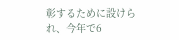彰するために設けられ、今年で6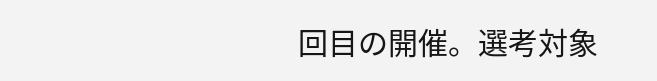回目の開催。選考対象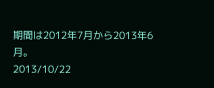期間は2012年7月から2013年6月。
2013/10/22